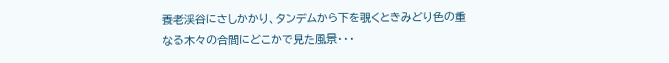養老渓谷にさしかかり、タンデムから下を覗くときみどり色の重なる木々の合間にどこかで見た風景・・・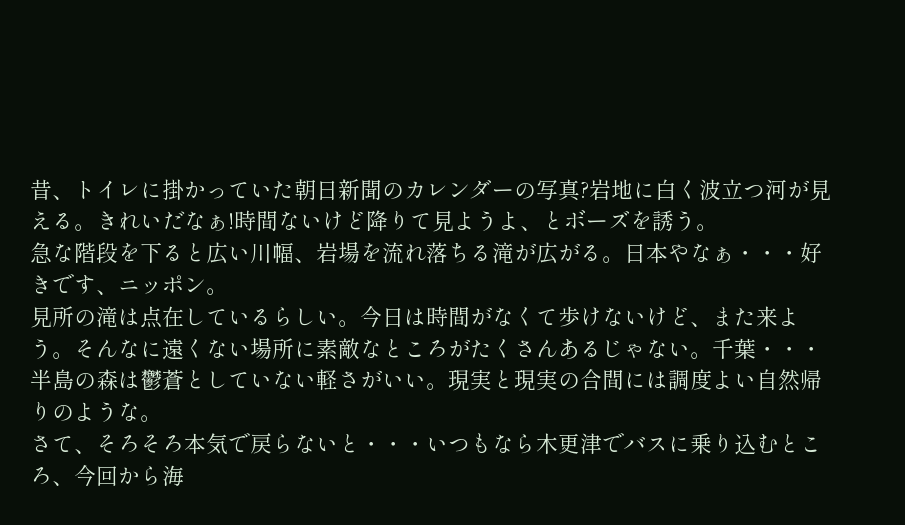昔、トイレに掛かっていた朝日新聞のカレンダーの写真?岩地に白く波立つ河が見える。きれいだなぁ!時間ないけど降りて見ようよ、とボーズを誘う。
急な階段を下ると広い川幅、岩場を流れ落ちる滝が広がる。日本やなぁ・・・好きです、ニッポン。
見所の滝は点在しているらしい。今日は時間がなくて歩けないけど、また来よう。そんなに遠くない場所に素敵なところがたくさんあるじゃない。千葉・・・半島の森は鬱蒼としていない軽さがいい。現実と現実の合間には調度よい自然帰りのような。
さて、そろそろ本気で戻らないと・・・いつもなら木更津でバスに乗り込むところ、今回から海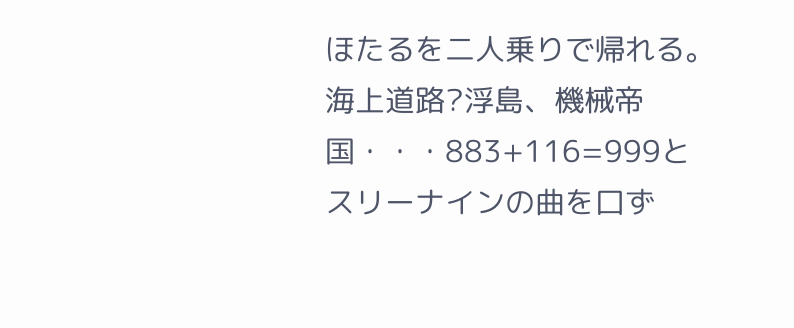ほたるを二人乗りで帰れる。海上道路?浮島、機械帝国・・・883+116=999とスリーナインの曲を口ず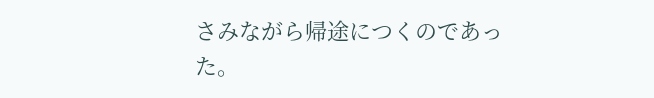さみながら帰途につくのであった。